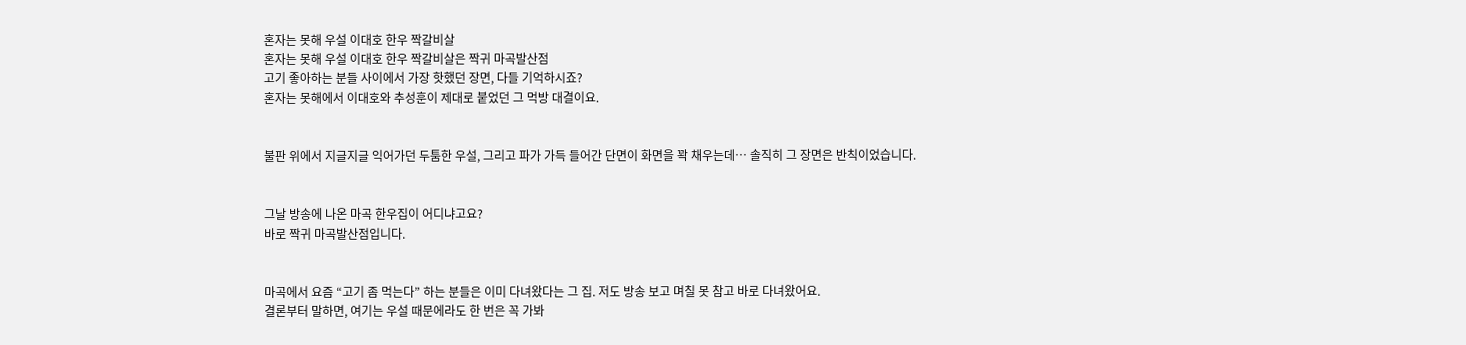혼자는 못해 우설 이대호 한우 짝갈비살
혼자는 못해 우설 이대호 한우 짝갈비살은 짝귀 마곡발산점
고기 좋아하는 분들 사이에서 가장 핫했던 장면, 다들 기억하시죠?
혼자는 못해에서 이대호와 추성훈이 제대로 붙었던 그 먹방 대결이요.


불판 위에서 지글지글 익어가던 두툼한 우설, 그리고 파가 가득 들어간 단면이 화면을 꽉 채우는데… 솔직히 그 장면은 반칙이었습니다.


그날 방송에 나온 마곡 한우집이 어디냐고요?
바로 짝귀 마곡발산점입니다.


마곡에서 요즘 “고기 좀 먹는다” 하는 분들은 이미 다녀왔다는 그 집. 저도 방송 보고 며칠 못 참고 바로 다녀왔어요.
결론부터 말하면, 여기는 우설 때문에라도 한 번은 꼭 가봐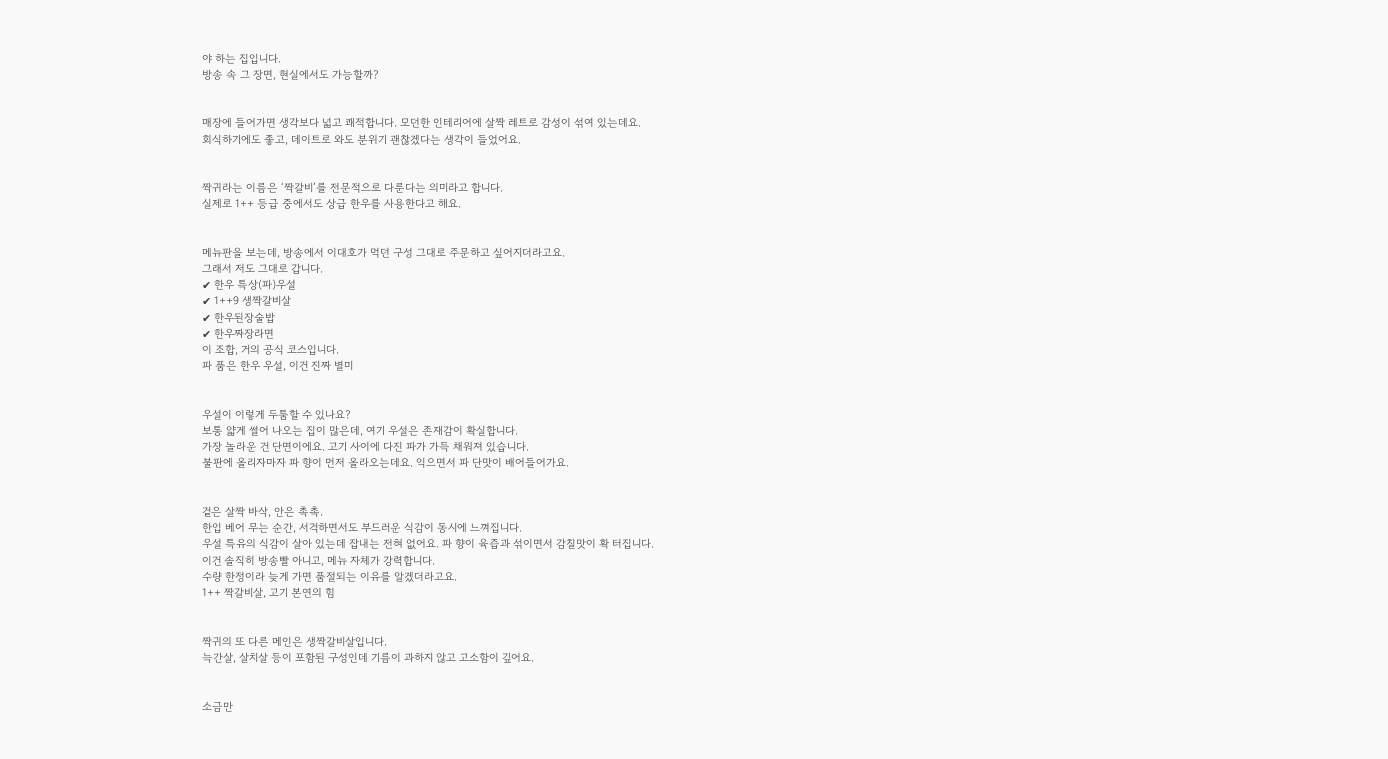야 하는 집입니다.
방송 속 그 장면, 현실에서도 가능할까?


매장에 들어가면 생각보다 넓고 쾌적합니다. 모던한 인테리어에 살짝 레트로 감성이 섞여 있는데요.
회식하기에도 좋고, 데이트로 와도 분위기 괜찮겠다는 생각이 들었어요.


짝귀라는 이름은 ‘짝갈비’를 전문적으로 다룬다는 의미라고 합니다.
실제로 1++ 등급 중에서도 상급 한우를 사용한다고 해요.


메뉴판을 보는데, 방송에서 이대호가 먹던 구성 그대로 주문하고 싶어지더라고요.
그래서 저도 그대로 갑니다.
✔ 한우 특상(파)우설
✔ 1++9 생짝갈비살
✔ 한우된장술밥
✔ 한우짜장라면
이 조합, 거의 공식 코스입니다.
파 품은 한우 우설, 이건 진짜 별미


우설이 이렇게 두툼할 수 있나요?
보통 얇게 썰어 나오는 집이 많은데, 여기 우설은 존재감이 확실합니다.
가장 놀라운 건 단면이에요. 고기 사이에 다진 파가 가득 채워져 있습니다.
불판에 올리자마자 파 향이 먼저 올라오는데요. 익으면서 파 단맛이 배어들어가요.


겉은 살짝 바삭, 안은 촉촉.
한입 베어 무는 순간, 서걱하면서도 부드러운 식감이 동시에 느껴집니다.
우설 특유의 식감이 살아 있는데 잡내는 전혀 없어요. 파 향이 육즙과 섞이면서 감칠맛이 확 터집니다.
이건 솔직히 방송빨 아니고, 메뉴 자체가 강력합니다.
수량 한정이라 늦게 가면 품절되는 이유를 알겠더라고요.
1++ 짝갈비살, 고기 본연의 힘


짝귀의 또 다른 메인은 생짝갈비살입니다.
늑간살, 살치살 등이 포함된 구성인데 기름이 과하지 않고 고소함이 깊어요.


소금만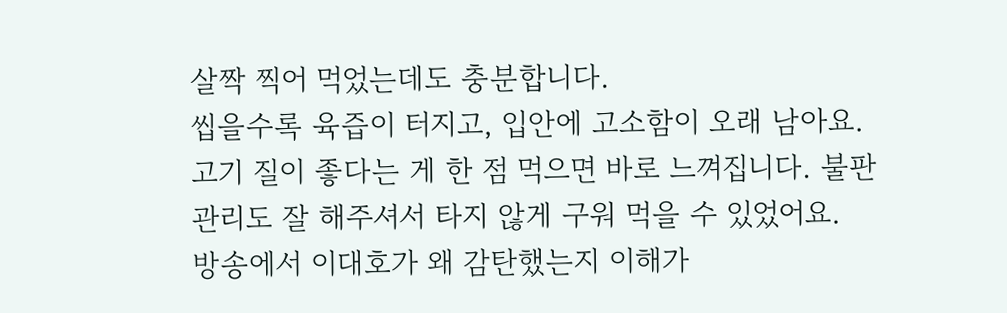살짝 찍어 먹었는데도 충분합니다.
씹을수록 육즙이 터지고, 입안에 고소함이 오래 남아요.
고기 질이 좋다는 게 한 점 먹으면 바로 느껴집니다. 불판 관리도 잘 해주셔서 타지 않게 구워 먹을 수 있었어요.
방송에서 이대호가 왜 감탄했는지 이해가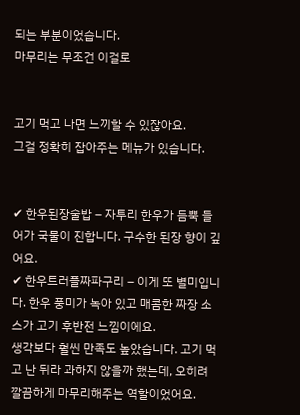되는 부분이었습니다.
마무리는 무조건 이걸로


고기 먹고 나면 느끼할 수 있잖아요.
그걸 정확히 잡아주는 메뉴가 있습니다.


✔ 한우된장술밥 – 자투리 한우가 듬뿍 들어가 국물이 진합니다. 구수한 된장 향이 깊어요.
✔ 한우트러플짜파구리 – 이게 또 별미입니다. 한우 풍미가 녹아 있고 매콤한 짜장 소스가 고기 후반전 느낌이에요.
생각보다 훨씬 만족도 높았습니다. 고기 먹고 난 뒤라 과하지 않을까 했는데, 오히려 깔끔하게 마무리해주는 역할이었어요.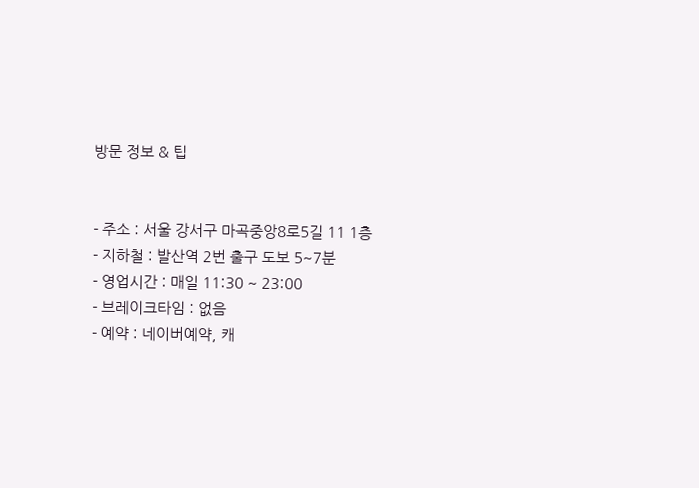방문 정보 & 팁


- 주소 : 서울 강서구 마곡중앙8로5길 11 1층
- 지하철 : 발산역 2번 출구 도보 5~7분
- 영업시간 : 매일 11:30 ~ 23:00
- 브레이크타임 : 없음
- 예약 : 네이버예약, 캐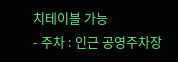치테이블 가능
- 주차 : 인근 공영주차장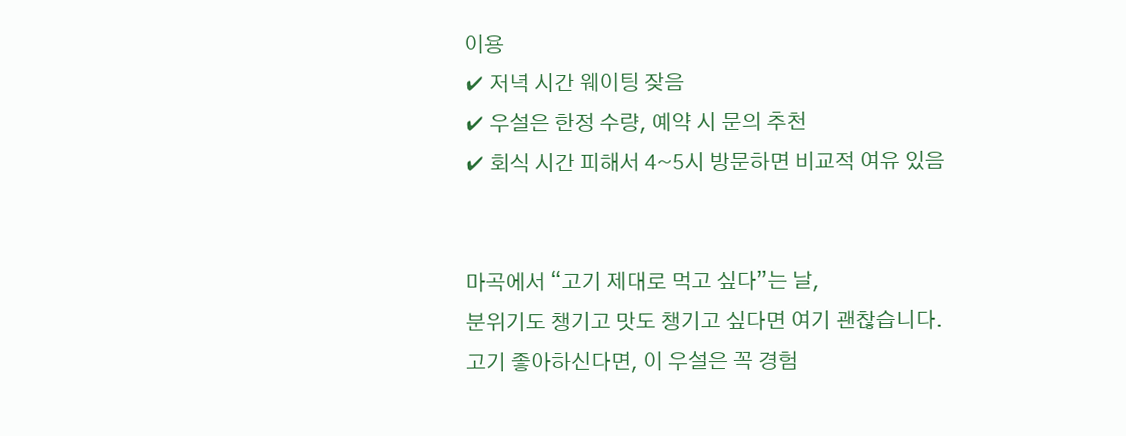이용
✔ 저녁 시간 웨이팅 잦음
✔ 우설은 한정 수량, 예약 시 문의 추천
✔ 회식 시간 피해서 4~5시 방문하면 비교적 여유 있음


마곡에서 “고기 제대로 먹고 싶다”는 날,
분위기도 챙기고 맛도 챙기고 싶다면 여기 괜찮습니다.
고기 좋아하신다면, 이 우설은 꼭 경험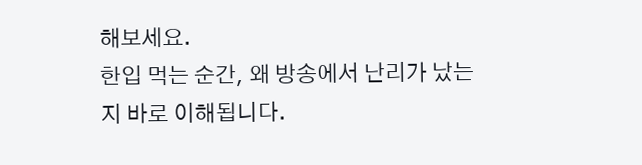해보세요.
한입 먹는 순간, 왜 방송에서 난리가 났는지 바로 이해됩니다.